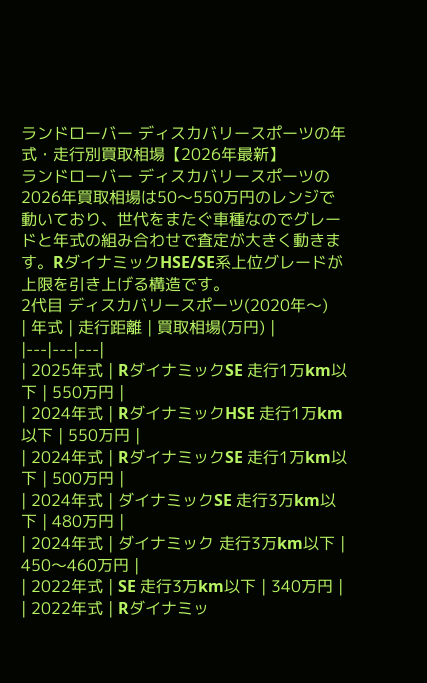ランドローバー ディスカバリースポーツの年式・走行別買取相場【2026年最新】
ランドローバー ディスカバリースポーツの2026年買取相場は50〜550万円のレンジで動いており、世代をまたぐ車種なのでグレードと年式の組み合わせで査定が大きく動きます。RダイナミックHSE/SE系上位グレードが上限を引き上げる構造です。
2代目 ディスカバリースポーツ(2020年〜)
| 年式 | 走行距離 | 買取相場(万円) |
|---|---|---|
| 2025年式 | RダイナミックSE 走行1万km以下 | 550万円 |
| 2024年式 | RダイナミックHSE 走行1万km以下 | 550万円 |
| 2024年式 | RダイナミックSE 走行1万km以下 | 500万円 |
| 2024年式 | ダイナミックSE 走行3万km以下 | 480万円 |
| 2024年式 | ダイナミック 走行3万km以下 | 450〜460万円 |
| 2022年式 | SE 走行3万km以下 | 340万円 |
| 2022年式 | Rダイナミッ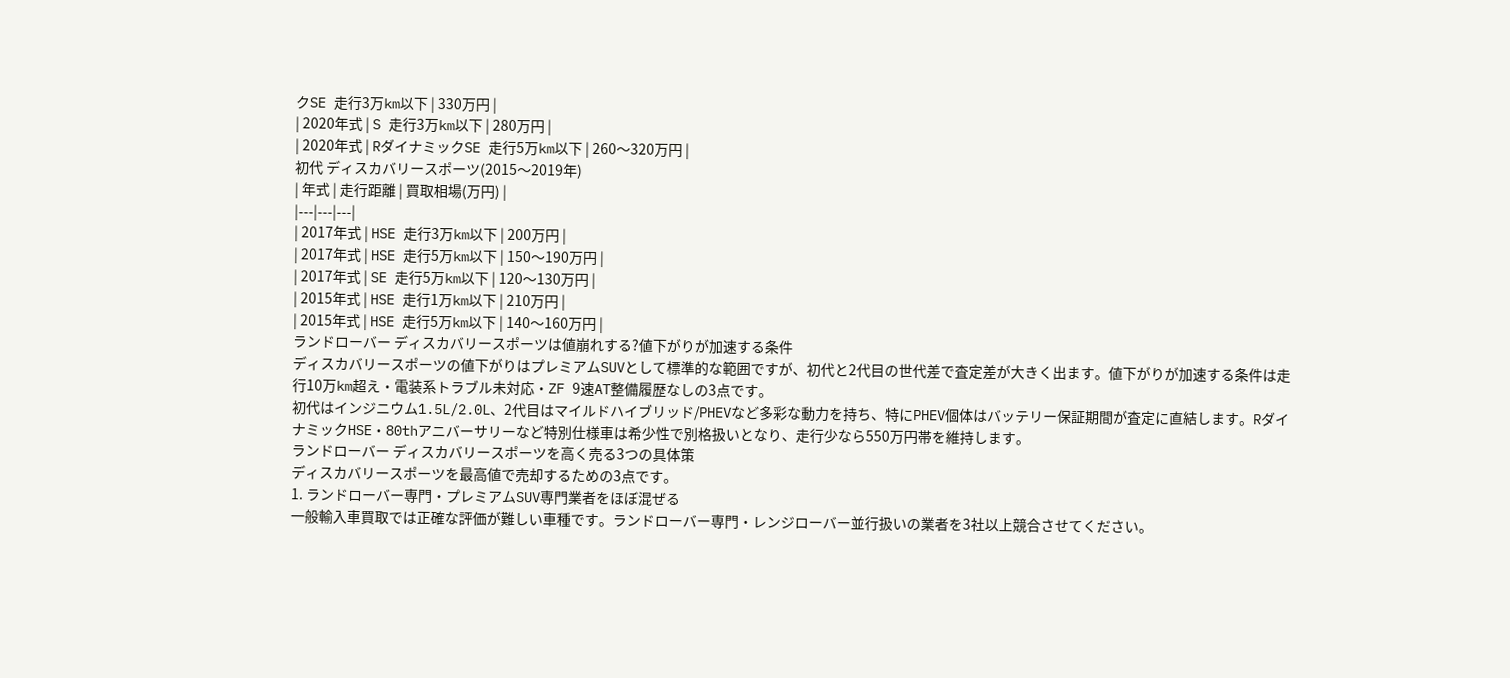クSE 走行3万km以下 | 330万円 |
| 2020年式 | S 走行3万km以下 | 280万円 |
| 2020年式 | RダイナミックSE 走行5万km以下 | 260〜320万円 |
初代 ディスカバリースポーツ(2015〜2019年)
| 年式 | 走行距離 | 買取相場(万円) |
|---|---|---|
| 2017年式 | HSE 走行3万km以下 | 200万円 |
| 2017年式 | HSE 走行5万km以下 | 150〜190万円 |
| 2017年式 | SE 走行5万km以下 | 120〜130万円 |
| 2015年式 | HSE 走行1万km以下 | 210万円 |
| 2015年式 | HSE 走行5万km以下 | 140〜160万円 |
ランドローバー ディスカバリースポーツは値崩れする?値下がりが加速する条件
ディスカバリースポーツの値下がりはプレミアムSUVとして標準的な範囲ですが、初代と2代目の世代差で査定差が大きく出ます。値下がりが加速する条件は走行10万km超え・電装系トラブル未対応・ZF 9速AT整備履歴なしの3点です。
初代はインジニウム1.5L/2.0L、2代目はマイルドハイブリッド/PHEVなど多彩な動力を持ち、特にPHEV個体はバッテリー保証期間が査定に直結します。RダイナミックHSE・80thアニバーサリーなど特別仕様車は希少性で別格扱いとなり、走行少なら550万円帯を維持します。
ランドローバー ディスカバリースポーツを高く売る3つの具体策
ディスカバリースポーツを最高値で売却するための3点です。
1. ランドローバー専門・プレミアムSUV専門業者をほぼ混ぜる
一般輸入車買取では正確な評価が難しい車種です。ランドローバー専門・レンジローバー並行扱いの業者を3社以上競合させてください。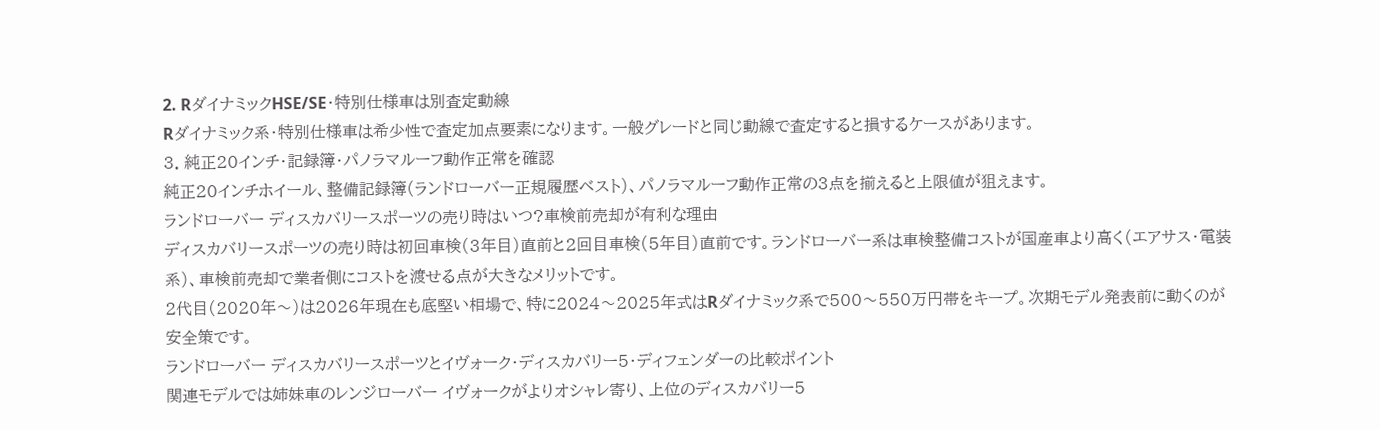2. RダイナミックHSE/SE・特別仕様車は別査定動線
Rダイナミック系・特別仕様車は希少性で査定加点要素になります。一般グレードと同じ動線で査定すると損するケースがあります。
3. 純正20インチ・記録簿・パノラマルーフ動作正常を確認
純正20インチホイール、整備記録簿(ランドローバー正規履歴ベスト)、パノラマルーフ動作正常の3点を揃えると上限値が狙えます。
ランドローバー ディスカバリースポーツの売り時はいつ?車検前売却が有利な理由
ディスカバリースポーツの売り時は初回車検(3年目)直前と2回目車検(5年目)直前です。ランドローバー系は車検整備コストが国産車より高く(エアサス・電装系)、車検前売却で業者側にコストを渡せる点が大きなメリットです。
2代目(2020年〜)は2026年現在も底堅い相場で、特に2024〜2025年式はRダイナミック系で500〜550万円帯をキープ。次期モデル発表前に動くのが安全策です。
ランドローバー ディスカバリースポーツとイヴォーク・ディスカバリー5・ディフェンダーの比較ポイント
関連モデルでは姉妹車のレンジローバー イヴォークがよりオシャレ寄り、上位のディスカバリー5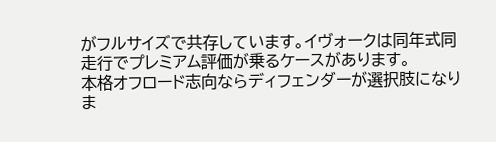がフルサイズで共存しています。イヴォークは同年式同走行でプレミアム評価が乗るケースがあります。
本格オフロード志向ならディフェンダーが選択肢になりま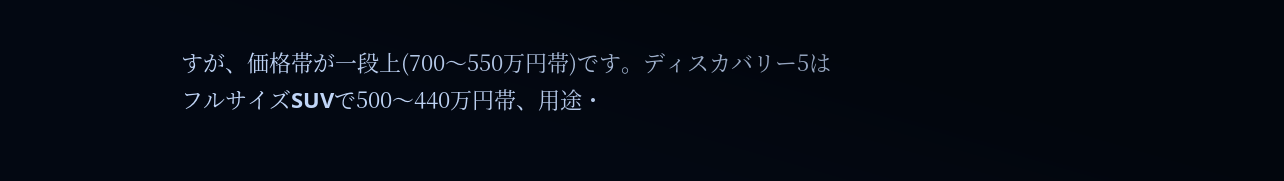すが、価格帯が一段上(700〜550万円帯)です。ディスカバリー5はフルサイズSUVで500〜440万円帯、用途・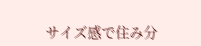サイズ感で住み分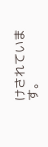けされています。